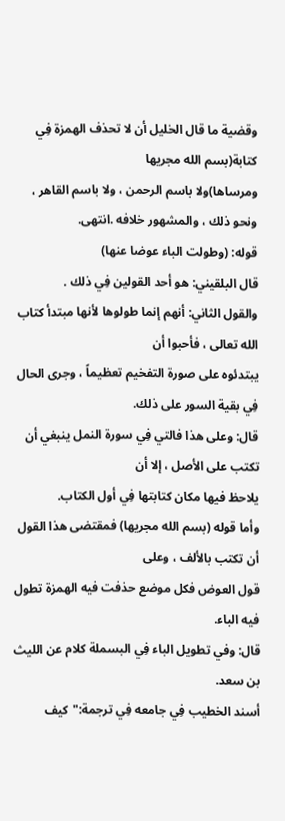وقضية ما قال الخليل أن لا تحذف الهمزة فِي كتابة(بسم الله مجريها
ومرساها)ولا باسم الرحمن ، ولا باسم القاهر ، ونحو ذلك ، والمشهور خلافه .انتهى.
قوله: (وطولت الباء عوضا عنها)
قال البلقيني: هو أحد القولين فِي ذلك .
والقول الثاني: أنهم إنما طولوها لأنها مبتدأ كتاب الله تعالى ، فأحبوا أن
يبتدئوه على صورة التفخيم تعظيماً ، وجرى الحال فِي بقية السور على ذلك.
قال: وعلى هذا فالتي فِي سورة النمل ينبغي أن تكتب على الأصل ، إلا أن
يلاحظ فيها مكان كتابتها فِي أول الكتاب.
وأما قوله (بسم الله مجريها) فمقتضى هذا القول أن تكتب بالألف ، وعلى
قول العوض فكل موضع حذفت فيه الهمزة تطول فيه الباء.
قال: وفي تطويل الباء فِي البسملة كلام عن الليث بن سعد.
أسند الخطيب فِي جامعه فِي ترجمة:"كيف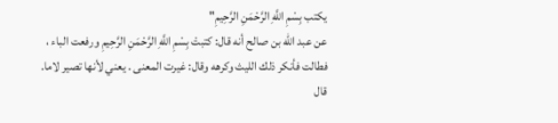يكتب بِسْمِ اللَّهِ الرَّحْمَنِ الرَّحِيمِ"
عن عبد الله بن صالح أنه قال: كتبتْ بِسْمِ اللَّهِ الرَّحْمَنِ الرَّحِيمِ ورفعت الباء ،
فطالت فأنكر ذلك الليث وكرهه وقال: غيرت المعنى . يعني لأنها تصير لاما.
قال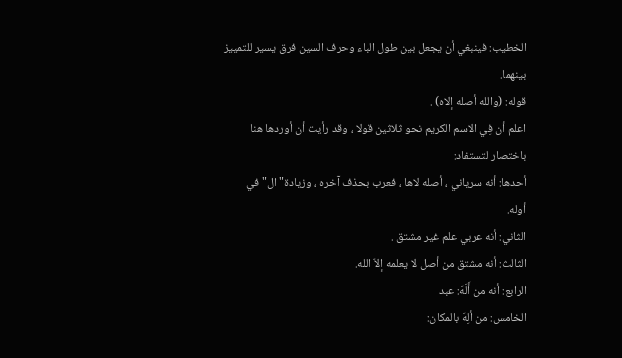الخطيب: فينبغي أن يجعل بين طول الباء وحرف السين فرق يسير للتمييز
بينهما.
قوله: (والله أصله إلاه) .
اعلم أن فِي الاسم الكريم نحو ثلاثين قولا ، وقد رأيت أن أوردها هنا
باختصار لتستفاد:
أحدها: أنه سرياني ، أصله لاها ، فعرب بحذف آخره ، وزيادة"ال"في
أوله.
الثاني: أنه عربي علم غير مشتق .
الثالث: أنه مشتق من أصل لا يعلمه إلاّ الله.
الرابع: أنه من أَلَهَ: عبد
الخامس: من ألِهَ بالمكان: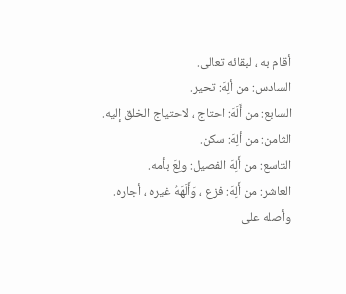أقام به ، لبقائه تعالى.
السادس: من ألِهَ: تحير.
السابع: من أَلَهَ: احتاج ، لاحتياج الخلق إليه.
الثامن: من ألِهَ: سكن.
التاسع: من أَلِهَ الفصيل: ولِعَ بأمه.
العاشر: من أَلِهَ: فزع ، وَأَلَهَهُ غيره ، أجاره.
وأصله على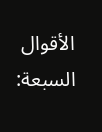الأقوال السبعة: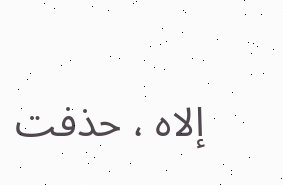إلاه ، حذفت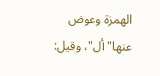الهمزة وعوض عنها"أل"، وقيل: